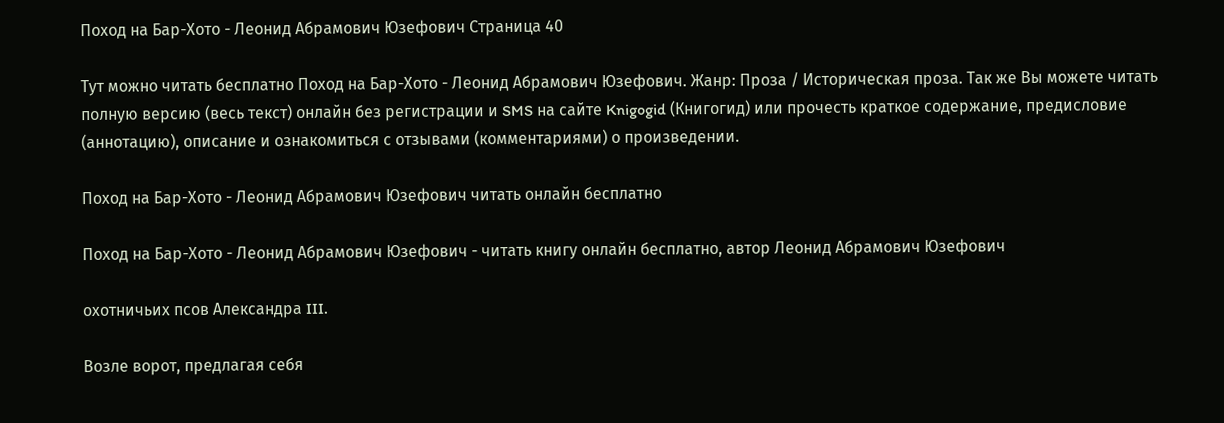Поход на Бар-Хото - Леонид Абрамович Юзефович Страница 40

Тут можно читать бесплатно Поход на Бар-Хото - Леонид Абрамович Юзефович. Жанр: Проза / Историческая проза. Так же Вы можете читать полную версию (весь текст) онлайн без регистрации и SMS на сайте Knigogid (Книгогид) или прочесть краткое содержание, предисловие (аннотацию), описание и ознакомиться с отзывами (комментариями) о произведении.

Поход на Бар-Хото - Леонид Абрамович Юзефович читать онлайн бесплатно

Поход на Бар-Хото - Леонид Абрамович Юзефович - читать книгу онлайн бесплатно, автор Леонид Абрамович Юзефович

охотничьих псов Александра III.

Возле ворот, предлагая себя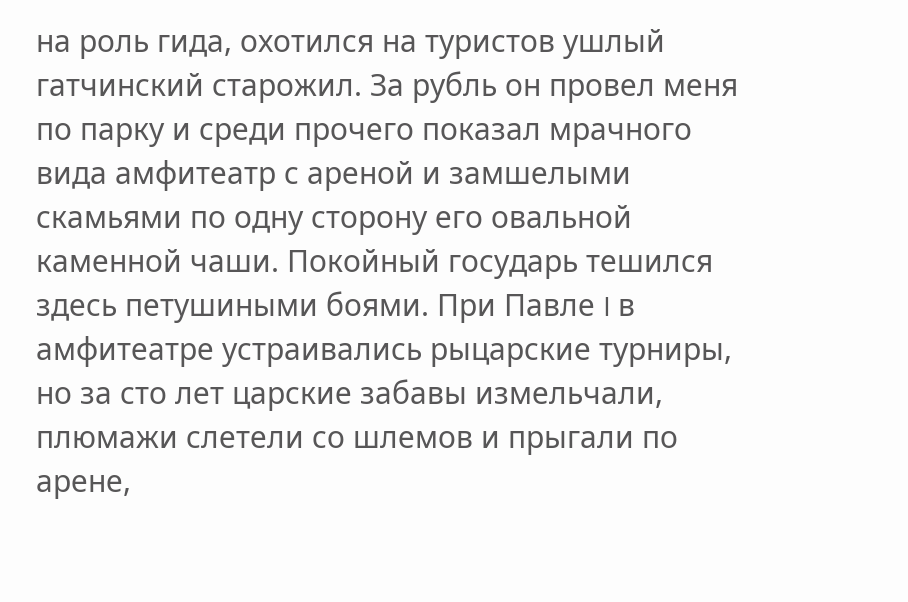на роль гида, охотился на туристов ушлый гатчинский старожил. За рубль он провел меня по парку и среди прочего показал мрачного вида амфитеатр с ареной и замшелыми скамьями по одну сторону его овальной каменной чаши. Покойный государь тешился здесь петушиными боями. При Павле I в амфитеатре устраивались рыцарские турниры, но за сто лет царские забавы измельчали, плюмажи слетели со шлемов и прыгали по арене,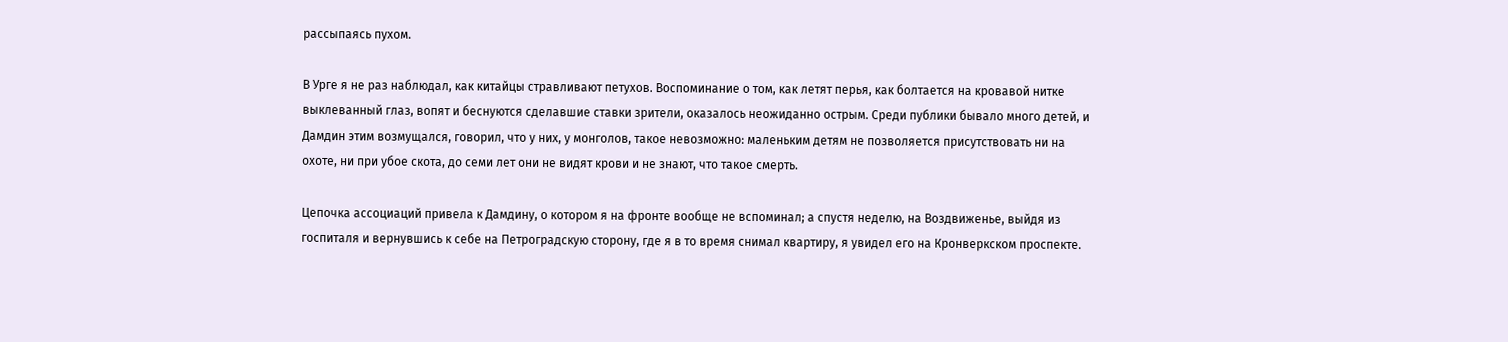рассыпаясь пухом.

В Урге я не раз наблюдал, как китайцы стравливают петухов. Воспоминание о том, как летят перья, как болтается на кровавой нитке выклеванный глаз, вопят и беснуются сделавшие ставки зрители, оказалось неожиданно острым. Среди публики бывало много детей, и Дамдин этим возмущался, говорил, что у них, у монголов, такое невозможно: маленьким детям не позволяется присутствовать ни на охоте, ни при убое скота, до семи лет они не видят крови и не знают, что такое смерть.

Цепочка ассоциаций привела к Дамдину, о котором я на фронте вообще не вспоминал; а спустя неделю, на Воздвиженье, выйдя из госпиталя и вернувшись к себе на Петроградскую сторону, где я в то время снимал квартиру, я увидел его на Кронверкском проспекте.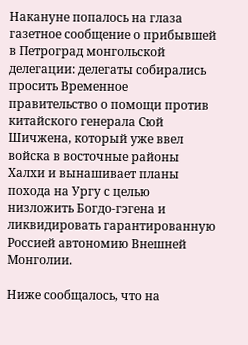Накануне попалось на глаза газетное сообщение о прибывшей в Петроград монгольской делегации: делегаты собирались просить Временное правительство о помощи против китайского генерала Сюй Шичжена, который уже ввел войска в восточные районы Халхи и вынашивает планы похода на Ургу с целью низложить Богдо-гэгена и ликвидировать гарантированную Россией автономию Внешней Монголии.

Ниже сообщалось, что на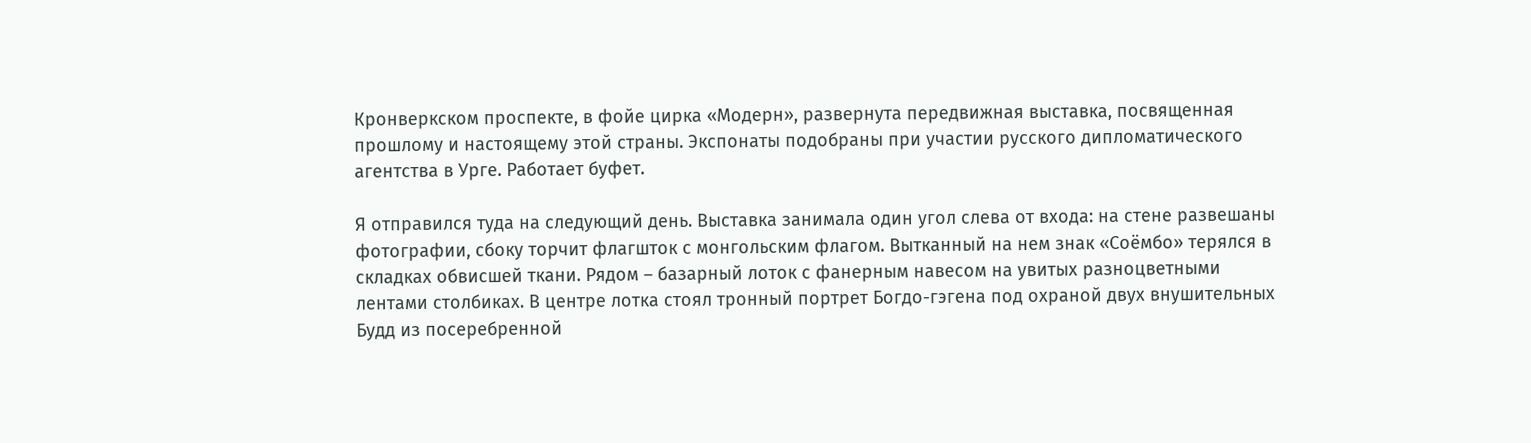Кронверкском проспекте, в фойе цирка «Модерн», развернута передвижная выставка, посвященная прошлому и настоящему этой страны. Экспонаты подобраны при участии русского дипломатического агентства в Урге. Работает буфет.

Я отправился туда на следующий день. Выставка занимала один угол слева от входа: на стене развешаны фотографии, сбоку торчит флагшток с монгольским флагом. Вытканный на нем знак «Соёмбо» терялся в складках обвисшей ткани. Рядом – базарный лоток с фанерным навесом на увитых разноцветными лентами столбиках. В центре лотка стоял тронный портрет Богдо-гэгена под охраной двух внушительных Будд из посеребренной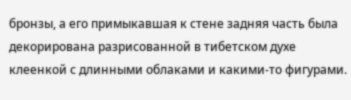бронзы, а его примыкавшая к стене задняя часть была декорирована разрисованной в тибетском духе клеенкой с длинными облаками и какими-то фигурами.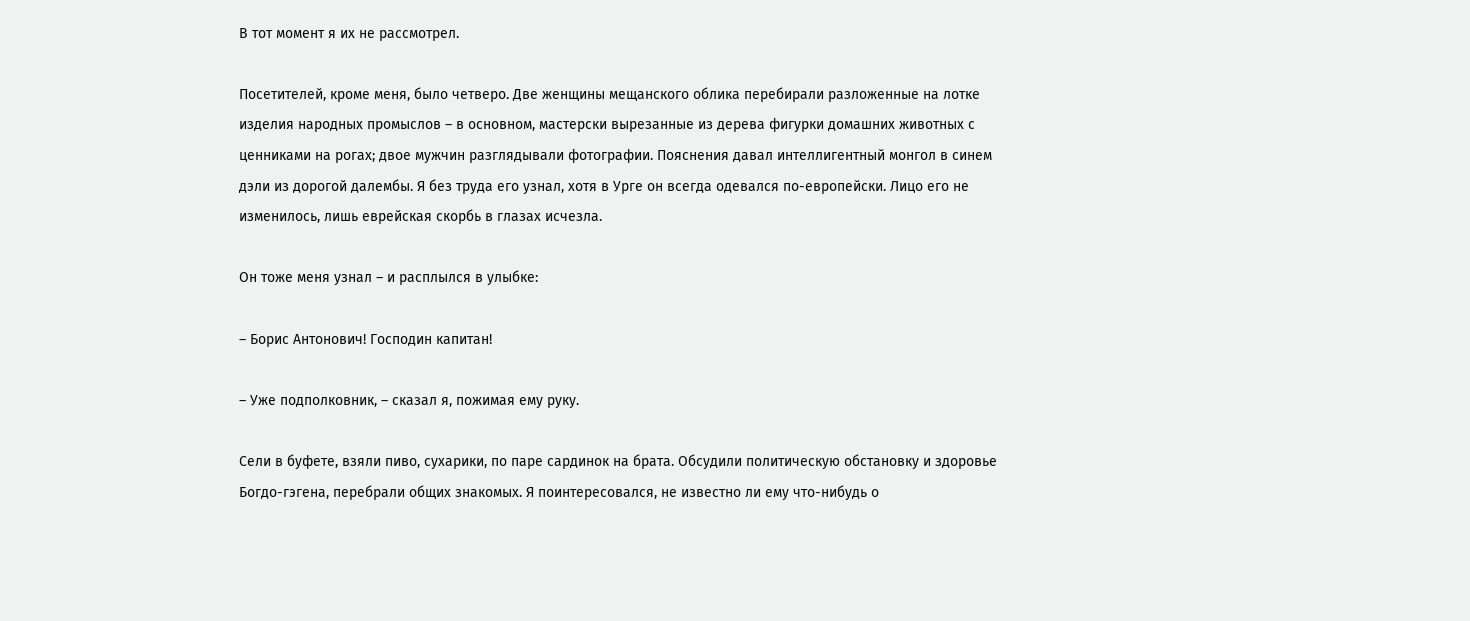В тот момент я их не рассмотрел.

Посетителей, кроме меня, было четверо. Две женщины мещанского облика перебирали разложенные на лотке изделия народных промыслов – в основном, мастерски вырезанные из дерева фигурки домашних животных с ценниками на рогах; двое мужчин разглядывали фотографии. Пояснения давал интеллигентный монгол в синем дэли из дорогой далембы. Я без труда его узнал, хотя в Урге он всегда одевался по-европейски. Лицо его не изменилось, лишь еврейская скорбь в глазах исчезла.

Он тоже меня узнал – и расплылся в улыбке:

– Борис Антонович! Господин капитан!

– Уже подполковник, – сказал я, пожимая ему руку.

Сели в буфете, взяли пиво, сухарики, по паре сардинок на брата. Обсудили политическую обстановку и здоровье Богдо-гэгена, перебрали общих знакомых. Я поинтересовался, не известно ли ему что-нибудь о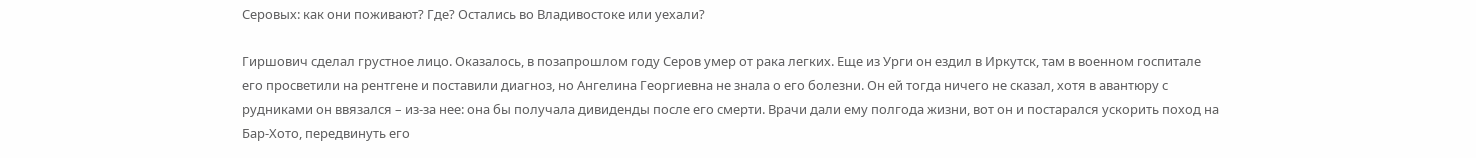Серовых: как они поживают? Где? Остались во Владивостоке или уехали?

Гиршович сделал грустное лицо. Оказалось, в позапрошлом году Серов умер от рака легких. Еще из Урги он ездил в Иркутск, там в военном госпитале его просветили на рентгене и поставили диагноз, но Ангелина Георгиевна не знала о его болезни. Он ей тогда ничего не сказал, хотя в авантюру с рудниками он ввязался – из-за нее: она бы получала дивиденды после его смерти. Врачи дали ему полгода жизни, вот он и постарался ускорить поход на Бар-Хото, передвинуть его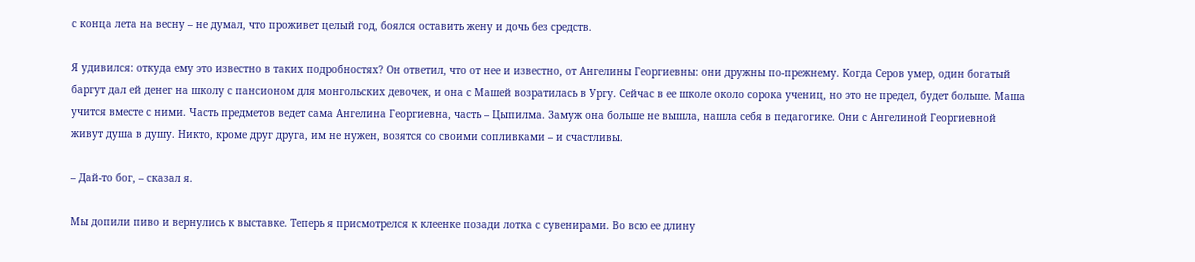с конца лета на весну – не думал, что проживет целый год, боялся оставить жену и дочь без средств.

Я удивился: откуда ему это известно в таких подробностях? Он ответил, что от нее и известно, от Ангелины Георгиевны: они дружны по-прежнему. Когда Серов умер, один богатый баргут дал ей денег на школу с пансионом для монгольских девочек, и она с Машей возратилась в Ургу. Сейчас в ее школе около сорока учениц, но это не предел, будет больше. Маша учится вместе с ними. Часть предметов ведет сама Ангелина Георгиевна, часть – Цыпилма. Замуж она больше не вышла, нашла себя в педагогике. Они с Ангелиной Георгиевной живут душа в душу. Никто, кроме друг друга, им не нужен, возятся со своими сопливками – и счастливы.

– Дай-то бог, – сказал я.

Мы допили пиво и вернулись к выставке. Теперь я присмотрелся к клеенке позади лотка с сувенирами. Во всю ее длину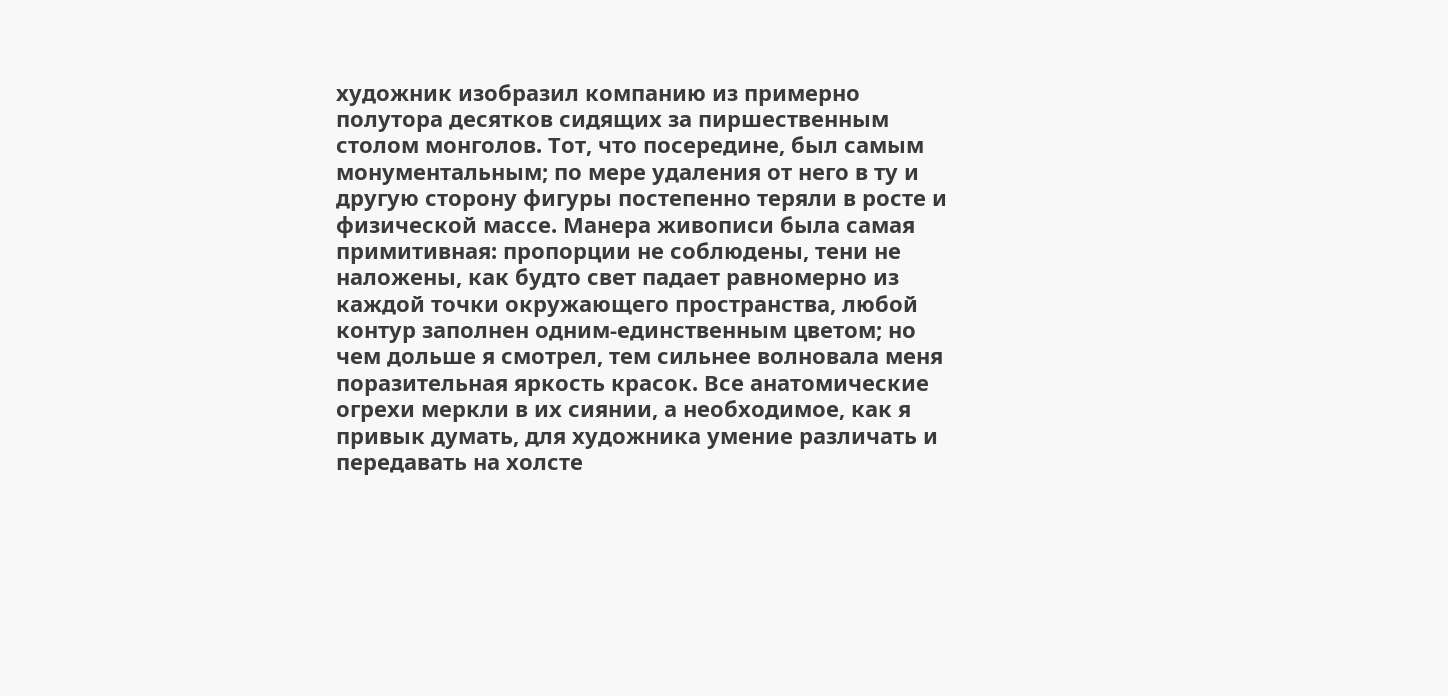художник изобразил компанию из примерно полутора десятков сидящих за пиршественным столом монголов. Тот, что посередине, был самым монументальным; по мере удаления от него в ту и другую сторону фигуры постепенно теряли в росте и физической массе. Манера живописи была самая примитивная: пропорции не соблюдены, тени не наложены, как будто свет падает равномерно из каждой точки окружающего пространства, любой контур заполнен одним-единственным цветом; но чем дольше я смотрел, тем сильнее волновала меня поразительная яркость красок. Все анатомические огрехи меркли в их сиянии, а необходимое, как я привык думать, для художника умение различать и передавать на холсте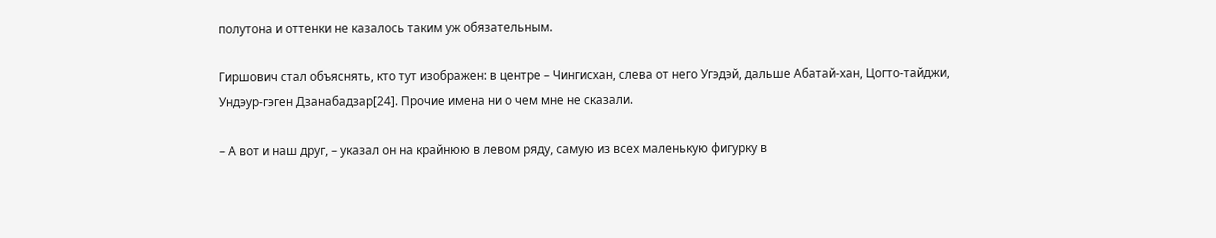полутона и оттенки не казалось таким уж обязательным.

Гиршович стал объяснять, кто тут изображен: в центре – Чингисхан, слева от него Угэдэй, дальше Абатай-хан, Цогто-тайджи, Ундэур-гэген Дзанабадзар[24]. Прочие имена ни о чем мне не сказали.

– А вот и наш друг, – указал он на крайнюю в левом ряду, самую из всех маленькую фигурку в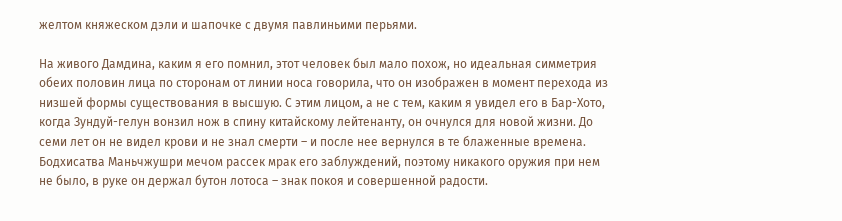желтом княжеском дэли и шапочке с двумя павлиньими перьями.

На живого Дамдина, каким я его помнил, этот человек был мало похож, но идеальная симметрия обеих половин лица по сторонам от линии носа говорила, что он изображен в момент перехода из низшей формы существования в высшую. С этим лицом, а не с тем, каким я увидел его в Бар-Хото, когда Зундуй-гелун вонзил нож в спину китайскому лейтенанту, он очнулся для новой жизни. До семи лет он не видел крови и не знал смерти – и после нее вернулся в те блаженные времена. Бодхисатва Маньчжушри мечом рассек мрак его заблуждений, поэтому никакого оружия при нем не было, в руке он держал бутон лотоса – знак покоя и совершенной радости.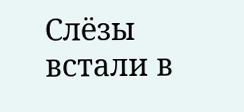Слёзы встали в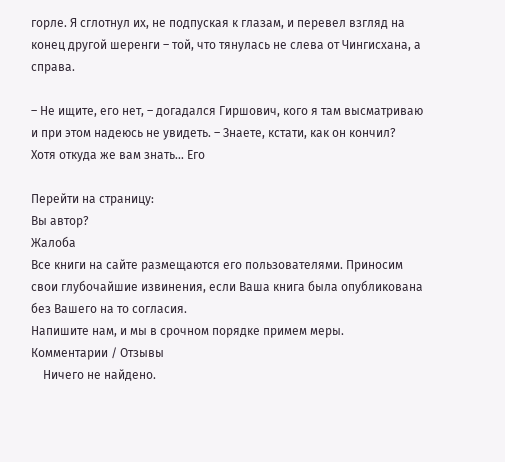горле. Я сглотнул их, не подпуская к глазам, и перевел взгляд на конец другой шеренги – той, что тянулась не слева от Чингисхана, а справа.

– Не ищите, его нет, – догадался Гиршович, кого я там высматриваю и при этом надеюсь не увидеть. – Знаете, кстати, как он кончил? Хотя откуда же вам знать… Его

Перейти на страницу:
Вы автор?
Жалоба
Все книги на сайте размещаются его пользователями. Приносим свои глубочайшие извинения, если Ваша книга была опубликована без Вашего на то согласия.
Напишите нам, и мы в срочном порядке примем меры.
Комментарии / Отзывы
    Ничего не найдено.